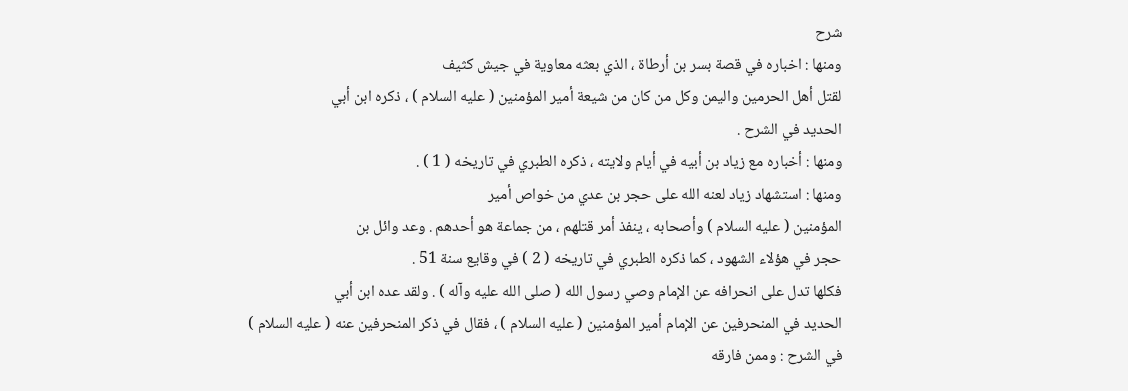شرح
ومنها : اخباره في قصة بسر بن أرطاة ، الذي بعثه معاوية في جيش كثيف
لقتل أهل الحرمين واليمن وكل من كان من شيعة أمير المؤمنين ( عليه السلام ) ، ذكره ابن أبي
الحديد في الشرح .
ومنها : أخباره مع زياد بن أبيه في أيام ولايته ، ذكره الطبري في تاريخه ( 1 ) .
ومنها : استشهاد زياد لعنه الله على حجر بن عدي من خواص أمير
المؤمنين ( عليه السلام ) وأصحابه ، ينفذ أمر قتلهم ، من جماعة هو أحدهم . وعد وائل بن
حجر في هؤلاء الشهود ، كما ذكره الطبري في تاريخه ( 2 ) في وقايع سنة 51 .
فكلها تدل على انحرافه عن الإمام وصي رسول الله ( صلى الله عليه وآله ) . ولقد عده ابن أبي
الحديد في المنحرفين عن الإمام أمير المؤمنين ( عليه السلام ) ، فقال في ذكر المنحرفين عنه ( عليه السلام )
في الشرح : وممن فارقه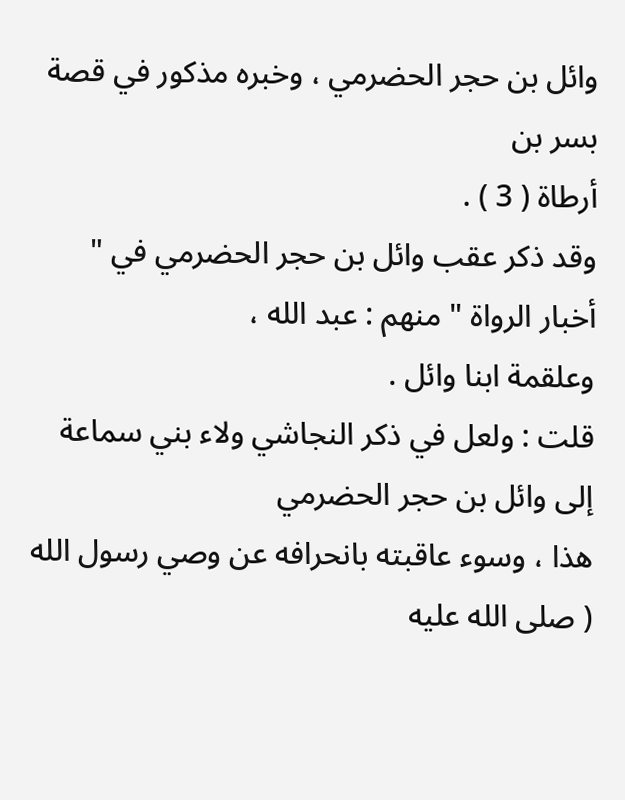وائل بن حجر الحضرمي ، وخبره مذكور في قصة بسر بن
أرطاة ( 3 ) .
وقد ذكر عقب وائل بن حجر الحضرمي في " أخبار الرواة " منهم : عبد الله ،
وعلقمة ابنا وائل .
قلت : ولعل في ذكر النجاشي ولاء بني سماعة إلى وائل بن حجر الحضرمي
هذا ، وسوء عاقبته بانحرافه عن وصي رسول الله ( صلى الله عليه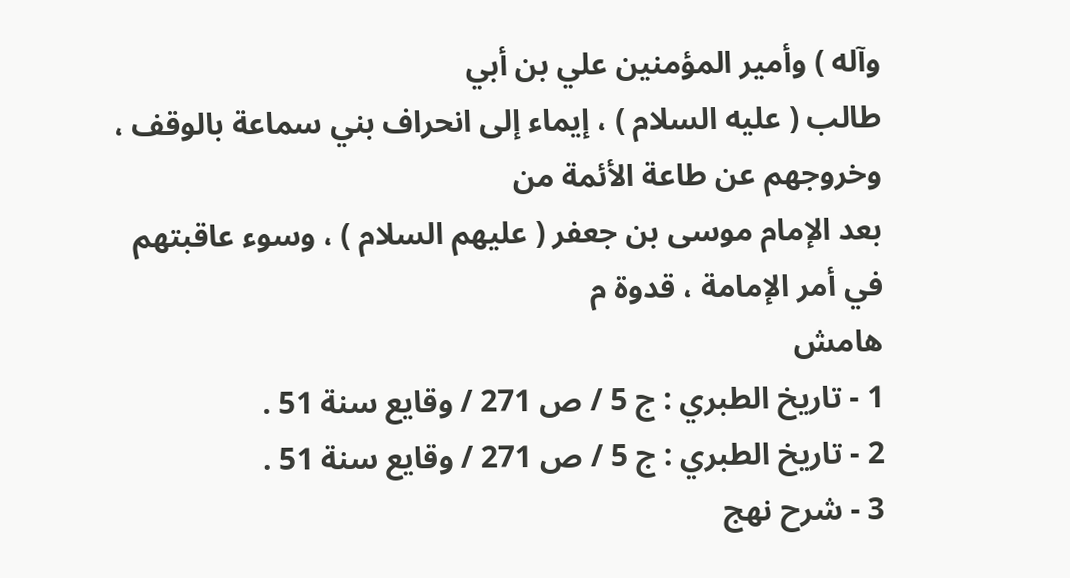وآله ) وأمير المؤمنين علي بن أبي
طالب ( عليه السلام ) ، إيماء إلى انحراف بني سماعة بالوقف ، وخروجهم عن طاعة الأئمة من
بعد الإمام موسى بن جعفر ( عليهم السلام ) ، وسوء عاقبتهم في أمر الإمامة ، قدوة م
هامش
1 - تاريخ الطبري : ج 5 / ص 271 / وقايع سنة 51 .
2 - تاريخ الطبري : ج 5 / ص 271 / وقايع سنة 51 .
3 - شرح نهج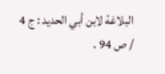البلاغة لابن أبي الحديد : ج 4 / ص 94 .